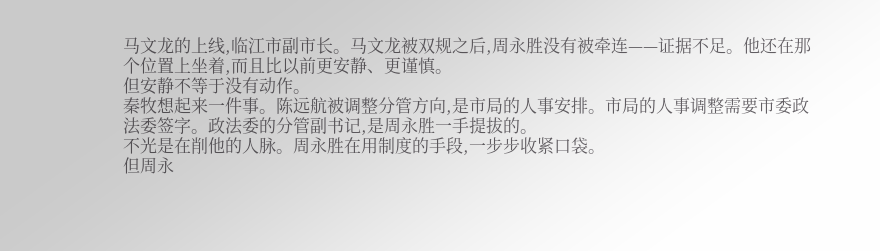马文龙的上线,临江市副市长。马文龙被双规之后,周永胜没有被牵连——证据不足。他还在那个位置上坐着,而且比以前更安静、更谨慎。
但安静不等于没有动作。
秦牧想起来一件事。陈远航被调整分管方向,是市局的人事安排。市局的人事调整需要市委政法委签字。政法委的分管副书记,是周永胜一手提拔的。
不光是在削他的人脉。周永胜在用制度的手段,一步步收紧口袋。
但周永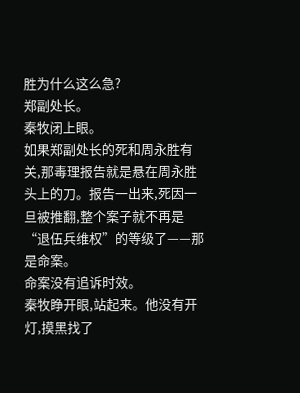胜为什么这么急?
郑副处长。
秦牧闭上眼。
如果郑副处长的死和周永胜有关,那毒理报告就是悬在周永胜头上的刀。报告一出来,死因一旦被推翻,整个案子就不再是“退伍兵维权”的等级了——那是命案。
命案没有追诉时效。
秦牧睁开眼,站起来。他没有开灯,摸黑找了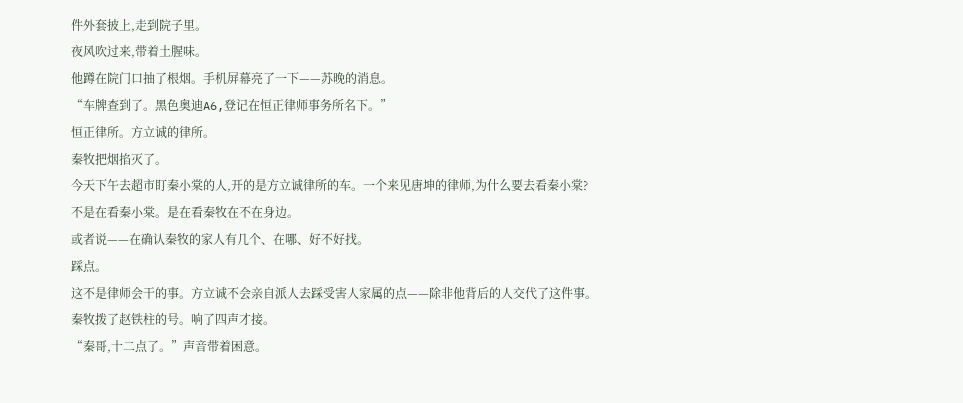件外套披上,走到院子里。
夜风吹过来,带着土腥味。
他蹲在院门口抽了根烟。手机屏幕亮了一下——苏晚的消息。
“车牌查到了。黑色奥迪A6,登记在恒正律师事务所名下。”
恒正律所。方立诚的律所。
秦牧把烟掐灭了。
今天下午去超市盯秦小棠的人,开的是方立诚律所的车。一个来见唐坤的律师,为什么要去看秦小棠?
不是在看秦小棠。是在看秦牧在不在身边。
或者说——在确认秦牧的家人有几个、在哪、好不好找。
踩点。
这不是律师会干的事。方立诚不会亲自派人去踩受害人家属的点——除非他背后的人交代了这件事。
秦牧拨了赵铁柱的号。响了四声才接。
“秦哥,十二点了。”声音带着困意。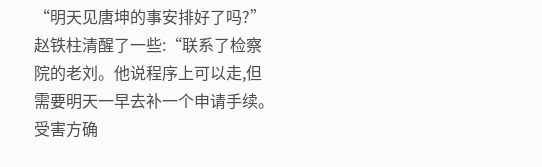“明天见唐坤的事安排好了吗?”
赵铁柱清醒了一些:“联系了检察院的老刘。他说程序上可以走,但需要明天一早去补一个申请手续。受害方确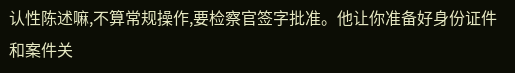认性陈述嘛,不算常规操作,要检察官签字批准。他让你准备好身份证件和案件关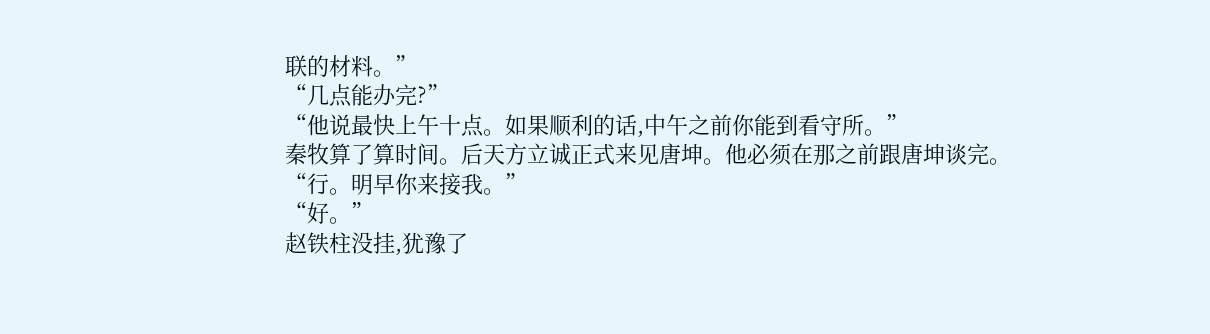联的材料。”
“几点能办完?”
“他说最快上午十点。如果顺利的话,中午之前你能到看守所。”
秦牧算了算时间。后天方立诚正式来见唐坤。他必须在那之前跟唐坤谈完。
“行。明早你来接我。”
“好。”
赵铁柱没挂,犹豫了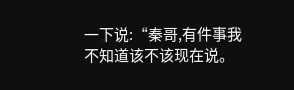一下说:“秦哥,有件事我不知道该不该现在说。